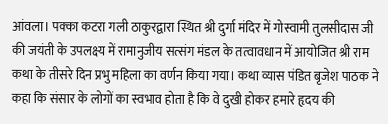आंवला। पक्का कटरा गली ठाकुरद्वारा स्थित श्री दुर्गा मंदिर में गोस्वामी तुलसीदास जी की जयंती के उपलक्ष्य में रामानुजीय सत्संग मंडल के तत्वावधान में आयोजित श्री राम कथा के तीसरे दिन प्रभु महिला का वर्णन किया गया। कथा व्यास पंडित बृजेश पाठक ने कहा कि संसार के लोगों का स्वभाव होता है कि वे दुखी होकर हमारे हृदय की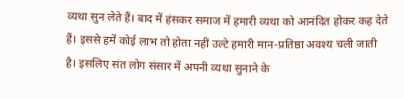व्यथा सुन लेते हैं। बाद में हंसकर समाज में हमारी व्यथा को आनंदित होकर कह देते हैं। इससे हमें कोई लाभ तो होता नहीं उल्टे हमारी मान-प्रतिष्ठा अवश्य चली जाती है। इसलिए संत लोग संसार में अपनी व्यथा सुनाने के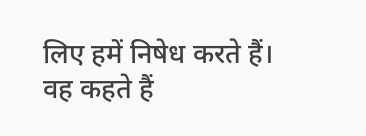लिए हमें निषेध करते हैं। वह कहते हैं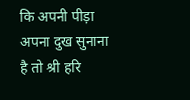कि अपनी पीड़ा अपना दुख सुनाना है तो श्री हरि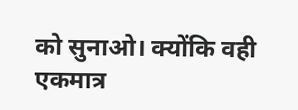को सुनाओ। क्योंकि वही एकमात्र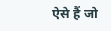ऐसे हैं जो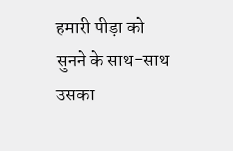हमारी पीड़ा को सुनने के साथ-साथ उसका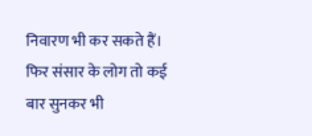निवारण भी कर सकते हैं। फिर संसार के लोग तो कई बार सुनकर भी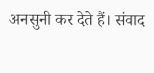अनसुनी कर देते हैं। संवाद